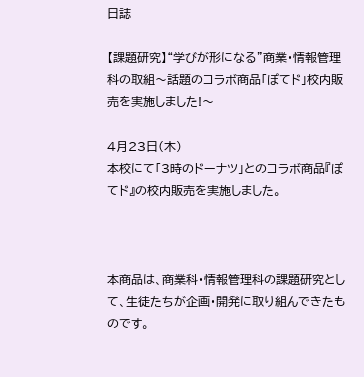日誌

【課題研究】“学びが形になる”商業・情報管理科の取組〜話題のコラボ商品「ぽてド」校内販売を実施しました!〜

4月23日(木)
本校にて「3時のドーナツ」とのコラボ商品『ぽてド』の校内販売を実施しました。



本商品は、商業科・情報管理科の課題研究として、生徒たちが企画・開発に取り組んできたものです。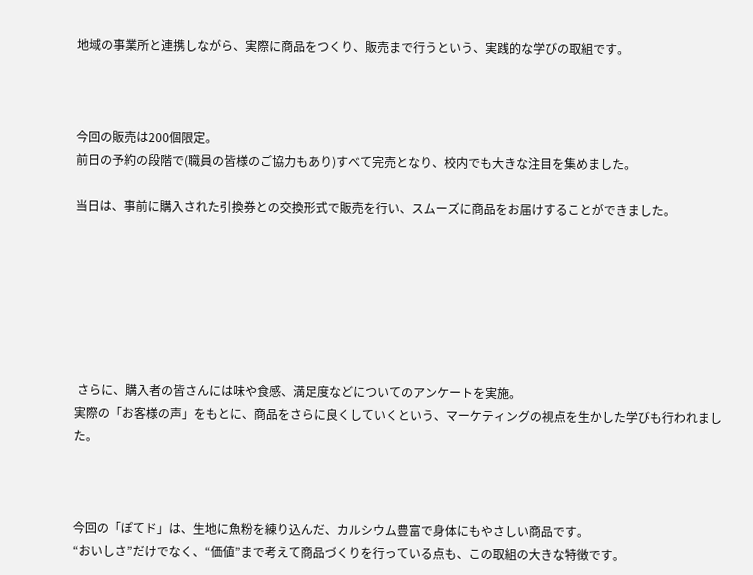地域の事業所と連携しながら、実際に商品をつくり、販売まで行うという、実践的な学びの取組です。



今回の販売は200個限定。
前日の予約の段階で(職員の皆様のご協力もあり)すべて完売となり、校内でも大きな注目を集めました。

当日は、事前に購入された引換券との交換形式で販売を行い、スムーズに商品をお届けすることができました。







 さらに、購入者の皆さんには味や食感、満足度などについてのアンケートを実施。
実際の「お客様の声」をもとに、商品をさらに良くしていくという、マーケティングの視点を生かした学びも行われました。



今回の「ぽてド」は、生地に魚粉を練り込んだ、カルシウム豊富で身体にもやさしい商品です。
“おいしさ”だけでなく、“価値”まで考えて商品づくりを行っている点も、この取組の大きな特徴です。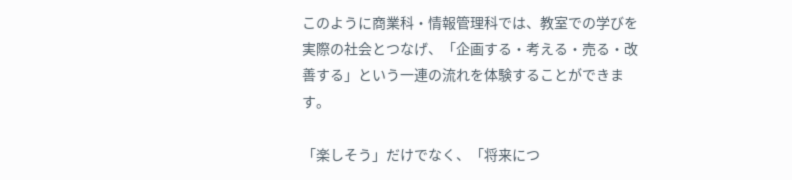このように商業科・情報管理科では、教室での学びを実際の社会とつなげ、「企画する・考える・売る・改善する」という一連の流れを体験することができます。

「楽しそう」だけでなく、「将来につ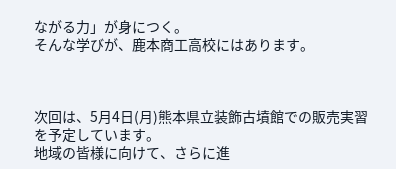ながる力」が身につく。
そんな学びが、鹿本商工高校にはあります。



次回は、5月4日(月)熊本県立装飾古墳館での販売実習を予定しています。
地域の皆様に向けて、さらに進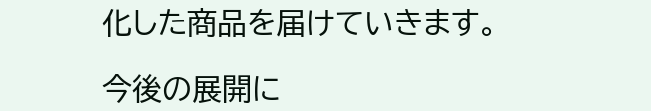化した商品を届けていきます。

今後の展開に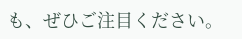も、ぜひご注目ください。